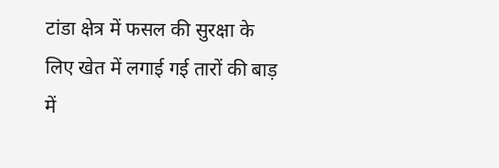टांडा क्षेत्र में फसल की सुरक्षा के लिए खेत में लगाई गई तारों की बाड़ में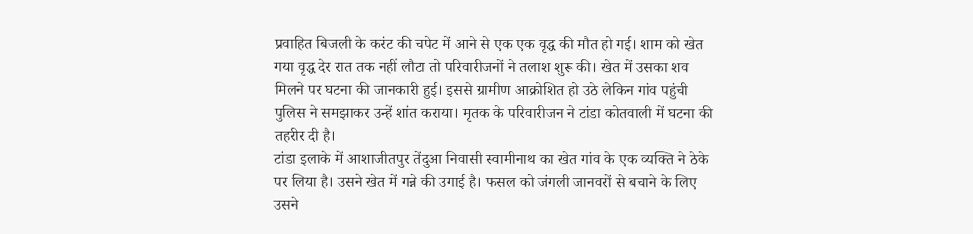प्रवाहित बिजली के करंट की चपेट में आने से एक एक वृद्ध की मौत हो गई। शाम को खेत गया वृद्ध देर रात तक नहीं लौटा तो परिवारीजनों ने तलाश शुरू की। खेत में उसका शव मिलने पर घटना की जानकारी हुई। इससे ग्रामीण आक्रोशित हो उठे लेकिन गांव पहुंची पुलिस ने समझाकर उन्हें शांत कराया। मृतक के परिवारीजन ने टांडा कोतवाली में घटना की तहरीर दी है।
टांडा इलाके में आशाजीतपुर तेंदुआ निवासी स्वामीनाथ का खेत गांव के एक व्यक्ति ने ठेके पर लिया है। उसने खेत में गन्ने की उगाई है। फसल को जंगली जानवरों से बचाने के लिए उसने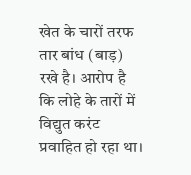खेत के चारों तरफ तार बांध (बाड़) रखे है। आरोप है कि लोहे के तारों में विद्युत करंट प्रवाहित हो रहा था।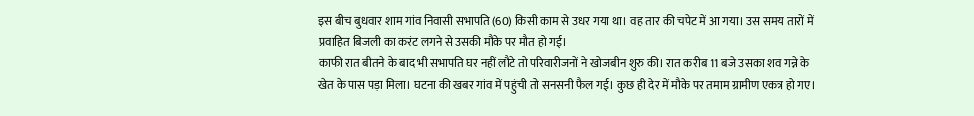इस बीच बुधवार शाम गांव निवासी सभापति (60) किसी काम से उधर गया था। वह तार की चपेट में आ गया। उस समय तारों में प्रवाहित बिजली का करंट लगने से उसकी मौके पर मौत हो गई।
काफी रात बीतने के बाद भी सभापति घर नहीं लौटे तो परिवारीजनों ने खोजबीन शुरु की। रात करीब 11 बजे उसका शव गन्ने के खेत के पास पड़ा मिला। घटना की खबर गांव में पहुंची तो सनसनी फैल गई। कुछ ही देर में मौके पर तमाम ग्रामीण एकत्र हो गए।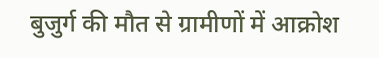बुजुर्ग की मौत से ग्रामीणों में आक्रोश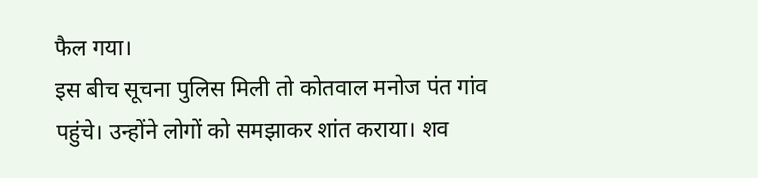फैल गया।
इस बीच सूचना पुलिस मिली तो कोतवाल मनोज पंत गांव पहुंचे। उन्होंने लोगों को समझाकर शांत कराया। शव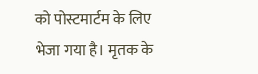को पोस्टमार्टम के लिए भेजा गया है। मृतक के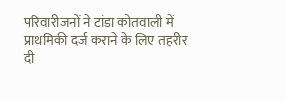परिवारीजनों ने टांडा कोतवाली में प्राथमिकी दर्ज कराने के लिए तहरीर दी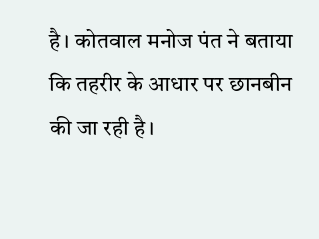है। कोतवाल मनोज पंत ने बताया कि तहरीर के आधार पर छानबीन की जा रही है।